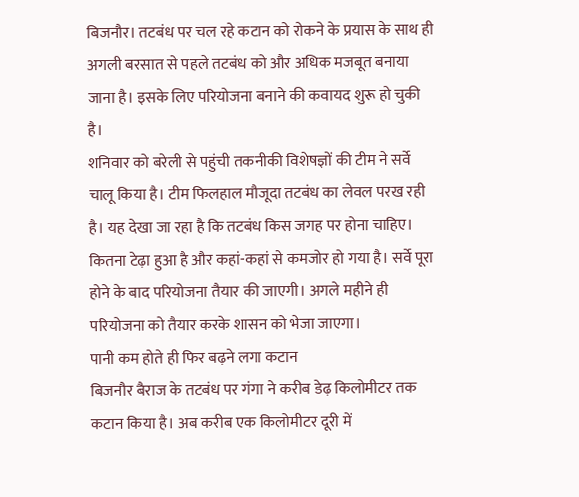बिजनौर। तटबंध पर चल रहे कटान को रोकने के प्रयास के साथ ही अगली बरसात से पहले तटबंध को और अधिक मजबूत बनाया जाना है। इसके लिए परियोजना बनाने की कवायद शुरू हो चुकी है।
शनिवार को बरेली से पहुंची तकनीकी विशेषज्ञों की टीम ने सर्वे चालू किया है। टीम फिलहाल मौजूदा तटबंध का लेवल परख रही है। यह देखा जा रहा है कि तटबंध किस जगह पर होना चाहिए। कितना टेढ़ा हुआ है और कहां-कहां से कमजोर हो गया है। सर्वे पूरा होने के बाद परियोजना तैयार की जाएगी। अगले महीने ही परियोजना को तैयार करके शासन को भेजा जाएगा।
पानी कम होते ही फिर बढ़ने लगा कटान
बिजनौर बैराज के तटबंध पर गंगा ने करीब डेढ़ किलोमीटर तक कटान किया है। अब करीब एक किलोमीटर दूरी में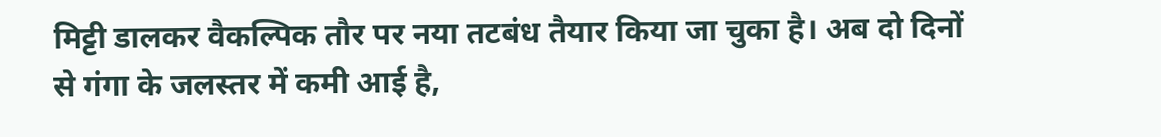मिट्टी डालकर वैकल्पिक तौर पर नया तटबंध तैयार किया जा चुका है। अब दो दिनों से गंगा के जलस्तर में कमी आई है,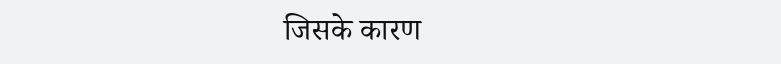जिसके कारण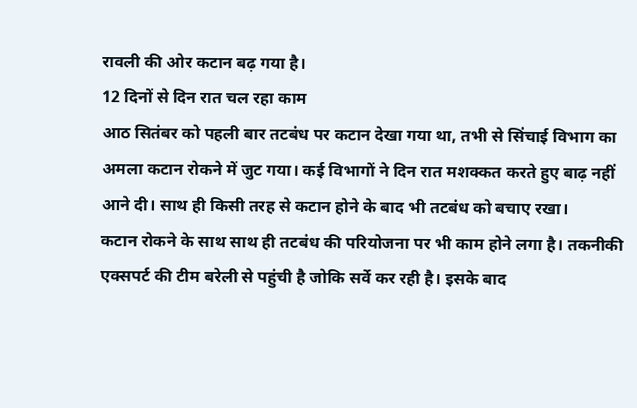रावली की ओर कटान बढ़ गया है।
12 दिनों से दिन रात चल रहा काम
आठ सितंबर को पहली बार तटबंध पर कटान देखा गया था, तभी से सिंचाई विभाग का अमला कटान रोकने में जुट गया। कई विभागों ने दिन रात मशक्कत करते हुए बाढ़ नहीं आने दी। साथ ही किसी तरह से कटान होने के बाद भी तटबंध को बचाए रखा।
कटान रोकने के साथ साथ ही तटबंध की परियोजना पर भी काम होने लगा है। तकनीकी एक्सपर्ट की टीम बरेली से पहुंची है जोकि सर्वे कर रही है। इसके बाद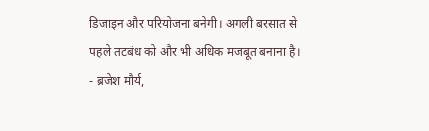डिजाइन और परियोजना बनेगी। अगली बरसात से पहले तटबंध को और भी अधिक मजबूत बनाना है।
- ब्रजेश मौर्य,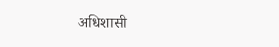अधिशासी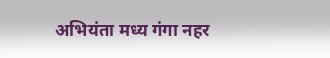अभियंता मध्य गंगा नहर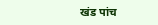खंड पांच